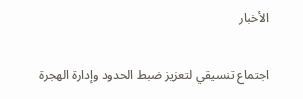الأخبار

اجتماع تنسيقي لتعزيز ضبط الحدود وإدارة الهجرة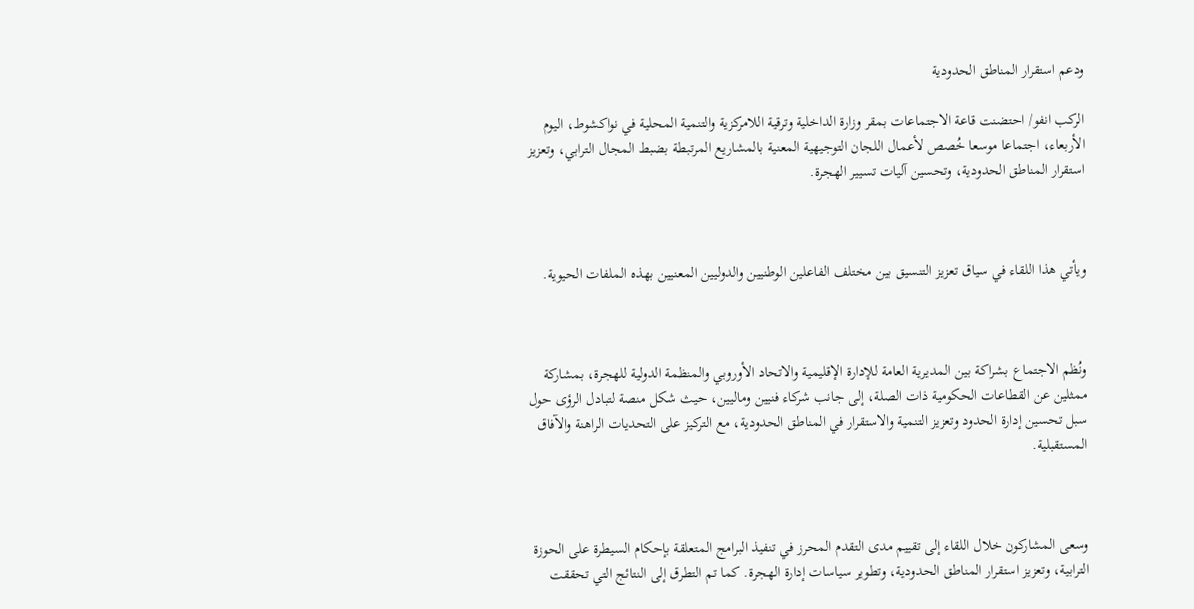ودعم استقرار المناطق الحدودية

الركب انفو/ احتضنت قاعة الاجتماعات بمقر وزارة الداخلية وترقية اللامركزية والتنمية المحلية في نواكشوط، اليوم الأربعاء، اجتماعا موسعا خُصص لأعمال اللجان التوجيهية المعنية بالمشاريع المرتبطة بضبط المجال الترابي، وتعزيز استقرار المناطق الحدودية، وتحسين آليات تسيير الهجرة.



ويأتي هذا اللقاء في سياق تعزيز التنسيق بين مختلف الفاعلين الوطنيين والدوليين المعنيين بهذه الملفات الحيوية.



ونُظم الاجتماع بشراكة بين المديرية العامة للإدارة الإقليمية والاتحاد الأوروبي والمنظمة الدولية للهجرة، بمشاركة ممثلين عن القطاعات الحكومية ذات الصلة، إلى جانب شركاء فنيين وماليين، حيث شكل منصة لتبادل الرؤى حول سبل تحسين إدارة الحدود وتعزيز التنمية والاستقرار في المناطق الحدودية، مع التركيز على التحديات الراهنة والآفاق المستقبلية.



وسعى المشاركون خلال اللقاء إلى تقييم مدى التقدم المحرز في تنفيذ البرامج المتعلقة بإحكام السيطرة على الحوزة الترابية، وتعزيز استقرار المناطق الحدودية، وتطوير سياسات إدارة الهجرة. كما تم التطرق إلى النتائج التي تحققت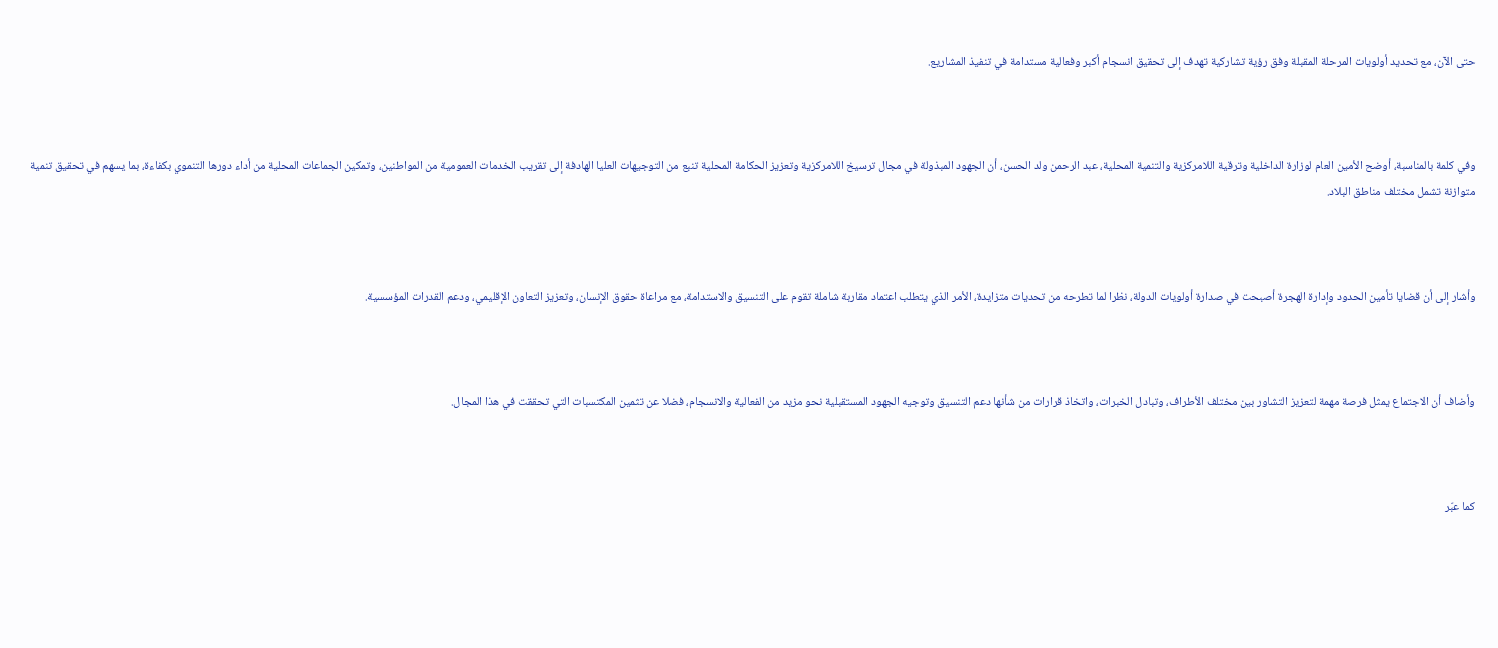حتى الآن، مع تحديد أولويات المرحلة المقبلة وفق رؤية تشاركية تهدف إلى تحقيق انسجام أكبر وفعالية مستدامة في تنفيذ المشاريع.



وفي كلمة بالمناسبة، أوضح الأمين العام لوزارة الداخلية وترقية اللامركزية والتنمية المحلية، عبد الرحمن ولد الحسن، أن الجهود المبذولة في مجال ترسيخ اللامركزية وتعزيز الحكامة المحلية تنبع من التوجيهات العليا الهادفة إلى تقريب الخدمات العمومية من المواطنين، وتمكين الجماعات المحلية من أداء دورها التنموي بكفاءة، بما يسهم في تحقيق تنمية متوازنة تشمل مختلف مناطق البلاد.



وأشار إلى أن قضايا تأمين الحدود وإدارة الهجرة أصبحت في صدارة أولويات الدولة، نظرا لما تطرحه من تحديات متزايدة، الأمر الذي يتطلب اعتماد مقاربة شاملة تقوم على التنسيق والاستدامة، مع مراعاة حقوق الإنسان، وتعزيز التعاون الإقليمي، ودعم القدرات المؤسسية.



وأضاف أن الاجتماع يمثل فرصة مهمة لتعزيز التشاور بين مختلف الأطراف، وتبادل الخبرات، واتخاذ قرارات من شأنها دعم التنسيق وتوجيه الجهود المستقبلية نحو مزيد من الفعالية والانسجام، فضلا عن تثمين المكتسبات التي تحققت في هذا المجال.



كما عبّر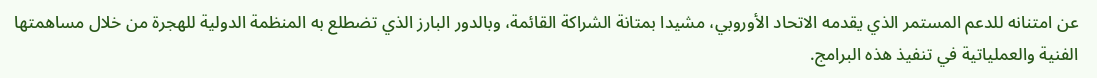عن امتنانه للدعم المستمر الذي يقدمه الاتحاد الأوروبي، مشيدا بمتانة الشراكة القائمة، وبالدور البارز الذي تضطلع به المنظمة الدولية للهجرة من خلال مساهمتها الفنية والعملياتية في تنفيذ هذه البرامج.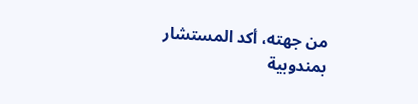من جهته، أكد المستشار بمندوبية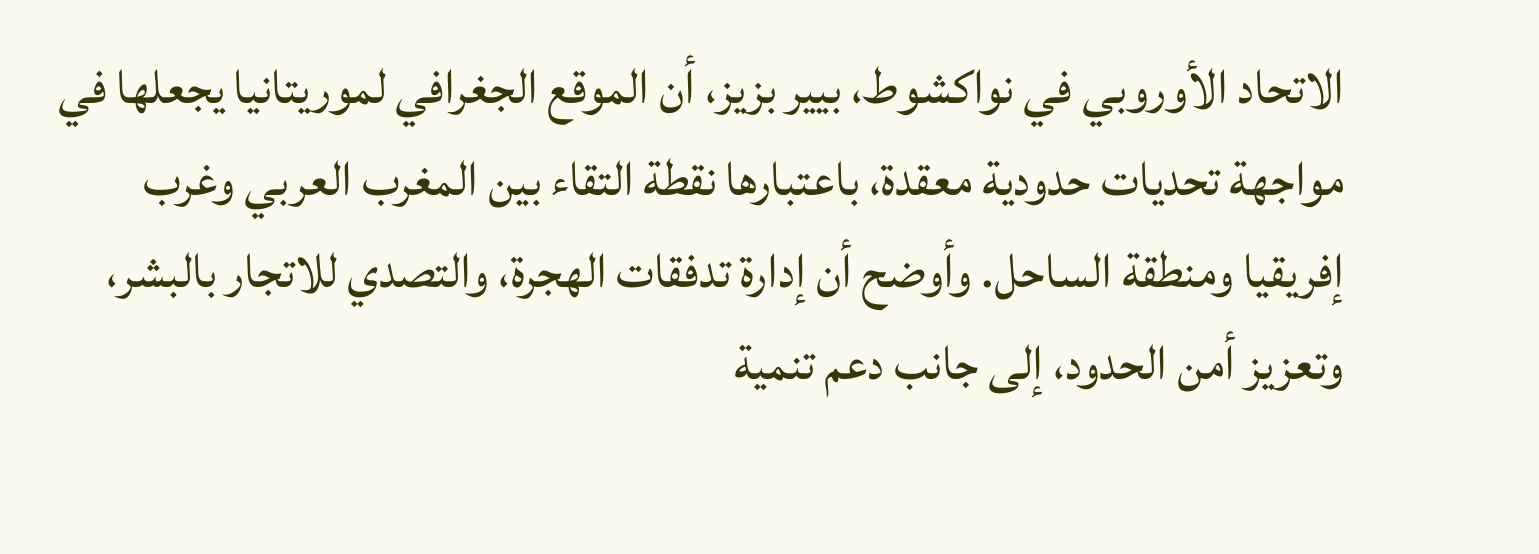الاتحاد الأوروبي في نواكشوط، بيير بزيز، أن الموقع الجغرافي لموريتانيا يجعلها في مواجهة تحديات حدودية معقدة، باعتبارها نقطة التقاء بين المغرب العربي وغرب إفريقيا ومنطقة الساحل. وأوضح أن إدارة تدفقات الهجرة، والتصدي للاتجار بالبشر، وتعزيز أمن الحدود، إلى جانب دعم تنمية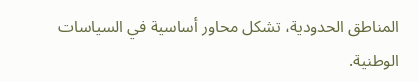المناطق الحدودية، تشكل محاور أساسية في السياسات الوطنية.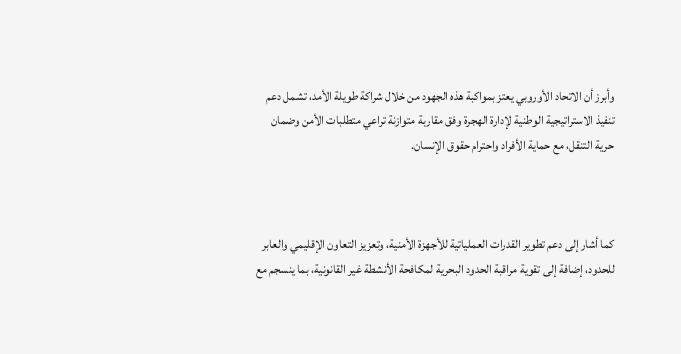وأبرز أن الاتحاد الأوروبي يعتز بمواكبة هذه الجهود من خلال شراكة طويلة الأمد، تشمل دعم تنفيذ الاستراتيجية الوطنية لإدارة الهجرة وفق مقاربة متوازنة تراعي متطلبات الأمن وضمان حرية التنقل، مع حماية الأفراد واحترام حقوق الإنسان.



كما أشار إلى دعم تطوير القدرات العملياتية للأجهزة الأمنية، وتعزيز التعاون الإقليمي والعابر للحدود، إضافة إلى تقوية مراقبة الحدود البحرية لمكافحة الأنشطة غير القانونية، بما ينسجم مع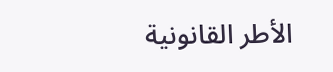الأطر القانونية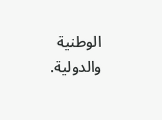الوطنية والدولية.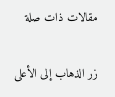مقالات ذات صلة

زر الذهاب إلى الأعلى